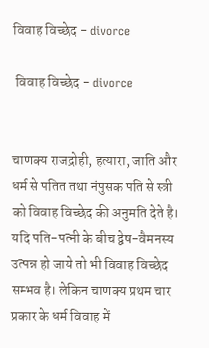विवाह विच्छेद - divorce

 विवाह विच्छेद - divorce


चाणक्य राजद्रोही, हत्यारा, जाति और धर्म से पतित तथा नंपुसक पति से स्त्री को विवाह विच्छेद की अनुमति देते है। यदि पति-पत्नी के बीच द्वेष-वैमनस्य उत्पन्न हो जाये तो भी विवाह विच्छेद सम्भव है। लेकिन चाणक्य प्रथम चार प्रकार के धर्म विवाह में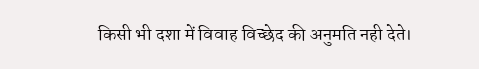किसी भी दशा में विवाह विच्छेद की अनुमति नही देते।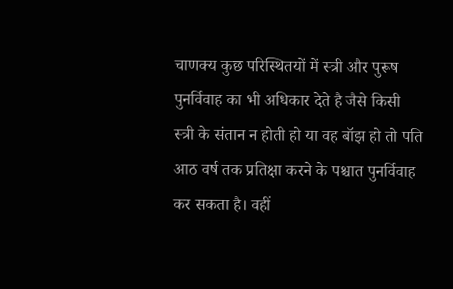चाणक्य कुछ परिस्थितयों में स्त्री और पुरूष पुनर्विवाह का भी अधिकार देते है जैसे किसी स्त्री के संतान न होती हो या वह बॉझ हो तो पति आठ वर्ष तक प्रतिक्षा करने के पश्चात पुनर्विवाह कर सकता है। वहीं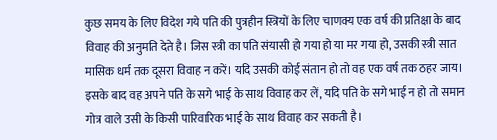कुछ समय के लिए विदेश गये पति की पुत्रहीन स्त्रियों के लिए चाणक्य एक वर्ष की प्रतिक्षा के बाद विवाह की अनुमति देते है। जिस स्त्री का पति संयासी हो गया हो या मर गया हो, उसकी स्त्री सात मासिक धर्म तक दूसरा विवाह न करें। यदि उसकी कोई संतान हो तो वह एक वर्ष तक ठहर जाय। इसके बाद वह अपने पति के सगे भाई के साथ विवाह कर लें, यदि पति के सगे भाई न हो तो समान गोत्र वाले उसी के किसी पारिवारिक भाई के साथ विवाह कर सकती है।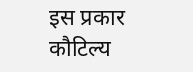इस प्रकार कौटिल्य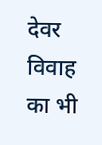देवर विवाह का भी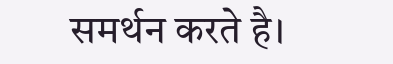समर्थन करते है।